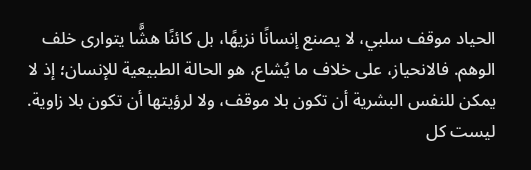الحياد موقف سلبي، لا يصنع إنسانًا نزيهًا، بل كائنًا هشًّا يتوارى خلف الوهم. فالانحياز، على خلاف ما يُشاع، هو الحالة الطبيعية للإنسان؛ إذ لا يمكن للنفس البشرية أن تكون بلا موقف، ولا لرؤيتها أن تكون بلا زاوية.
ليست كل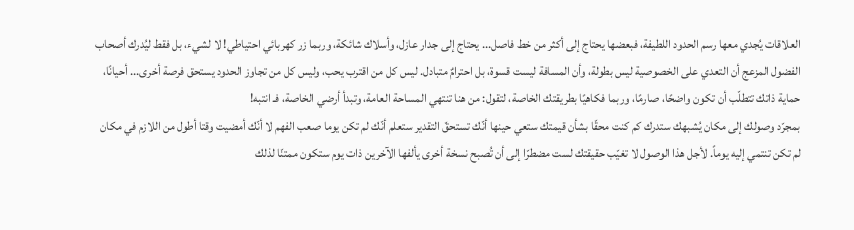العلاقات يُجدي معها رسم الحدود اللطيفة، فبعضها يحتاج إلى أكثر من خط فاصل... يحتاج إلى جدار عازل، وأسلاك شائكة، وربما زر كهربائي احتياطي! لا لشيء، بل فقط ليُدرك أصحاب الفضول المزعج أن التعدي على الخصوصية ليس بطولة، وأن المسافة ليست قسوة، بل احترامٌ متبادل. ليس كل من اقترب يحب، وليس كل من تجاوز الحدود يستحق فرصة أخرى... أحيانًا، حماية ذاتك تتطلّب أن تكون واضحًا، صارمًا، وربما فكاهيًا بطريقتك الخاصة، لتقول: من هنا تنتهي المساحة العامة، وتبدأ أرضي الخاصة، فـ انتبه!
بمجرّد وصولك إلى مكان يُشبهك ستدرك كم كنت محقّا بشأن قيمتك ستعي حينها أنّك تستحقّ التقدير ستعلم أنّك لم تكن يوما صعب الفهم لا أنّك أمضيت وقتا أطول من اللازم في مكان لم تكن تنتمي إليه يوماً. لأجل هذا الوصول لا تغيّب حقيقتك لست مضطرّا إلى أن تُصبح نسخة أخرى يألفها الآخرين ذات يوم ستكون ممتنّا لذلك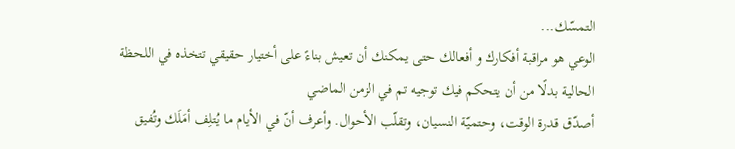التمسّك...
الوعي هو مراقبة أفكارك و أفعالك حتى يمكنك أن تعيش بناءً على أختيار حقيقي تتخذه في اللحظة الحالية بدلًا من أن يتحكم فيك توجيه تم في الزمن الماضي
أصدّق قدرة الوقت، وحتميّة النسيان، وتقلّب الأحوال. وأعرف أنّ في الأيام ما يُتلِف أمَلَك وتُفيق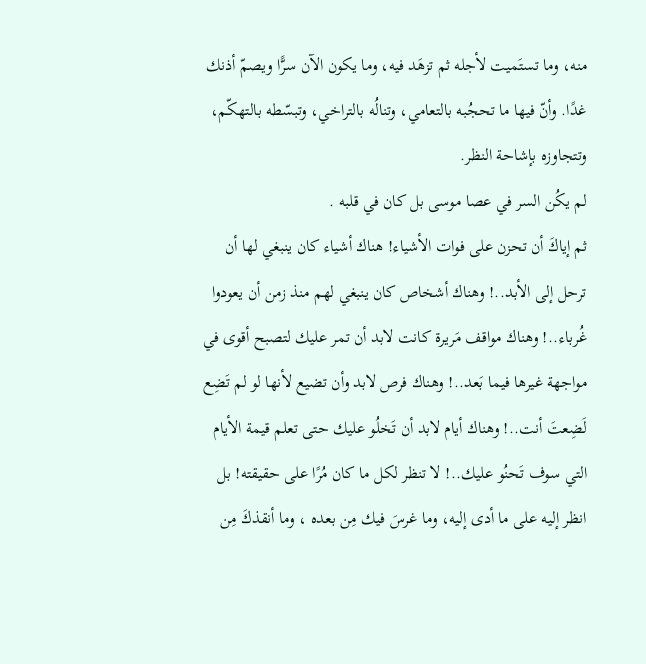منه، وما تستَميت لأجله ثم تزهَد فيه، وما يكون الآن سرًّا ويصمّ أذنك غدًا. وأنّ فيها ما تحجُبه بالتعامي، وتنالُه بالتراخي، وتبسّطه بالتهكّم، وتتجاوزه بإشاحة النظر.
لم يكُن السر في عصا موسى بل كان في قلبه .
ثم إياكَ أن تحزن على فوات الأشياء! هناك أشياء كان ينبغي لها أن ترحل إلى الأبد..! وهناك أشخاص كان ينبغي لهم منذ زمن أن يعودوا غُرباء..! وهناك مواقف مَريرة كانت لابد أن تمر عليك لتصبح أقوى في مواجهة غيرها فيما بَعد..! وهناك فرص لابد وأن تضيع لأنها لو لم تَضِع لَضِعتَ أنت..! وهناك أيام لابد أن تَخلُو عليك حتى تعلم قيمة الأيام التي سوف تَحنُو عليك..! لا تنظر لكل ما كان مُرًا على حقيقته! بل انظر إليه على ما أدى إليه، وما غرسَ فيك مِن بعده ، وما أنقذكَ مِن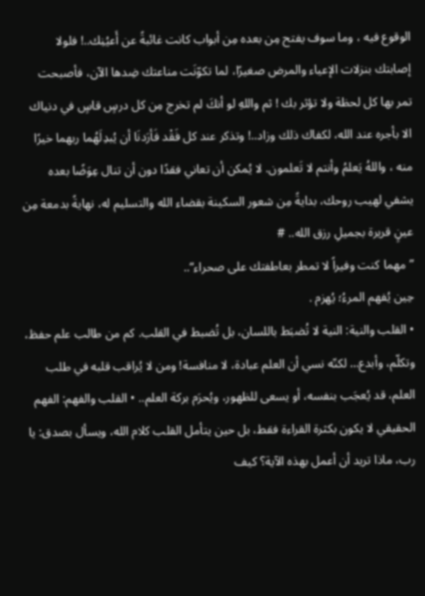الوقوع فيه ، وما سوف يفتح مِن بعده مِن أبواب كانت غائبةً عن أَعيُنِك..! فلولا إصابتك بنزلات الإعياء والمرض صغيرًا، لما تكوّنَت مناعتك ضِدها الآن، فأصبحت تمر بها كل لحظة ولا تؤثر بك ! ثم واللهِ لو أنكَ لم تخرج مِن كل درسٍ قاسٍ في دنياك الا بأجره عند الله، لكفاك ذلك وزاد..! وتذكر عند كل فَقْد فَأرَدنَا أن يُبدِلَهُما ربهما خيرًا منه ، واللهُ يَعلمُ وأنتم لا تَعلمون. لا يُمكن أن تعاني فقدًا دون أن تنال عِوَضًا بعده يشفي لهيب روحك، بدايةً مِن شعور السكينة بقضاء الله والتسليم له، نهايةً بدمعة مِن عينٍ قريرة بجميلِ رزق الله.. #
”مهما كنت وفيراً لا تمطر بعاطفتك على صحراء“..
حِين يُفهم المرءُ؛ يُهزم .
• القلب والنية: النية لا تُضبَط باللسان، بل تُضبط في القلب. كم من طالب علم حفظ، وتكلّم، وأبدع… لكنّه نسي أن العلم عبادة، لا منافسة! ومن لا يُراقب قلبه في طلب العلم، قد يُعجَب بنفسه، أو يسعى للظهور، ويُحرَم بركة العلم.. • القلب والفهم: الفهم الحقيقي لا يكون بكثرة القراءة فقط، بل حين يتأمل القلب كلام الله، ويسأل بصدق: يا رب، ماذا تريد أن أعمل بهذه الآية؟ كيف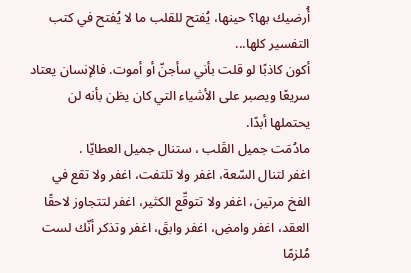أُرضيك بها؟ حينها، يُفتح للقلب ما لا يُفتح في كتب التفسير كلها...
أكون كاذبًا لو قلت بأني سأجنّ أو أموت. فالإنسان يعتاد سريعًا ويصبر على الأشياء التي كان يظن بأنه لن يحتملها أبدًا.
مادُمَت جميل القَلب ، ستنال جميل العطايّا .
اغفر لتنال السّعة، اغفر ولا تلتفت، اغفر ولا تقع في الفخ مرتين، اغفر ولا تتوقّع الكثير، اغفر لتتجاوز لاحقًا العقد، اغفر وامضِ، اغفر وابقَ، اغفر وتذكر أنّك لست مُلزمًا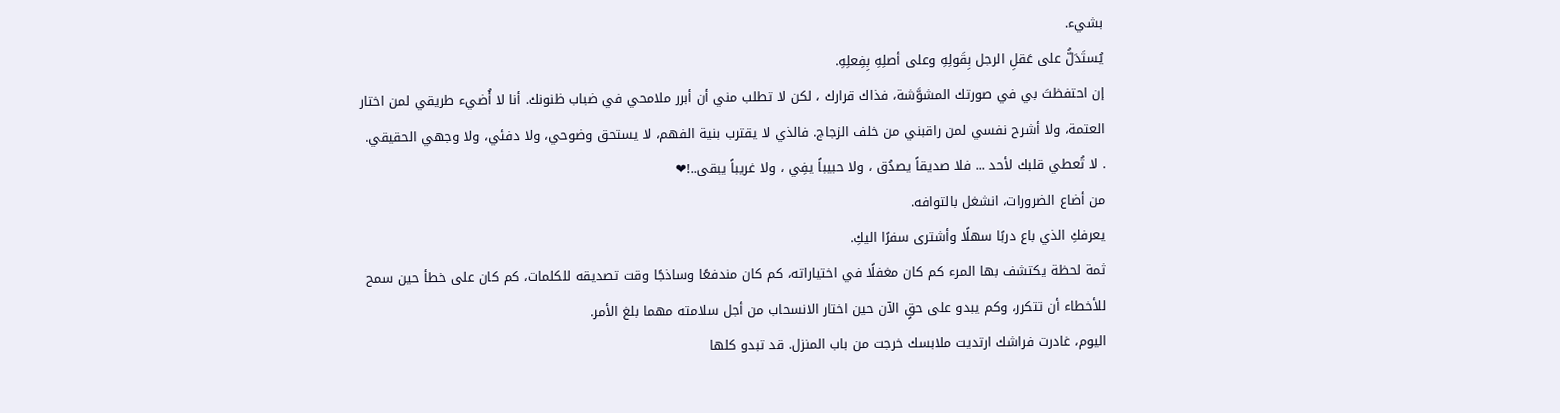بشيء.
يُستَدَلُّ على عَقلِ الرجل بِقَولِهِ وعلى أصلِهِ بِفِعلِهِ.
إن احتفظتَ بي في صورتك المشوَّشة، فذاك قرارك ، لكن لا تطلب مني أن أبرر ملامحي في ضباب ظنونك. أنا لا أُضيء طريقي لمن اختار العتمة، ولا أشرح نفسي لمن راقبني من خلف الزجاج. فالذي لا يقترب بنية الفهم، لا يستحق وضوحي، ولا دفئي، ولا وجهي الحقيقي.
. لا تُعطي قلبك لأحد ... فلا صديقاً يصدُق ، ولا حبيباً يفِي ، ولا غريباً يبقى..!❤
من أضاع الضرورات، انشغل بالتوافه.
يعرفكِ الذي باع دربًا سهلًا وأشترى سفرًا اليكِ.
ثمة لحظة يكتشف بها المرء كم كان مغفلًا في اختياراته، كم كان مندفعًا وساذجًا وقت تصديقه للكلمات، كم كان على خطأ حين سمح للأخطاء أن تتكرر، وكم يبدو على حقٍ الآن حين اختار الانسحاب من أجل سلامته مهما بلغ الأمر.
اليوم، غادرت فراشك ارتديت ملابسك خرجت من باب المنزل. قد تبدو كلها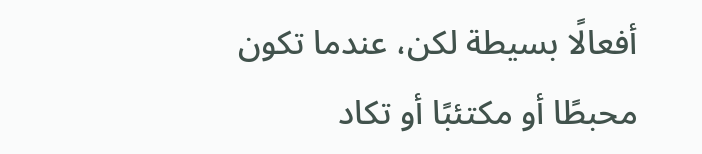أفعالًا بسيطة لكن، عندما تكون محبطًا أو مكتئبًا أو تكاد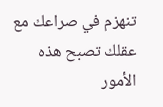تنهزم في صراعك مع عقلك تصبح هذه الأمور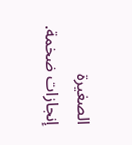الصغيرة إنجازات ضخمة.